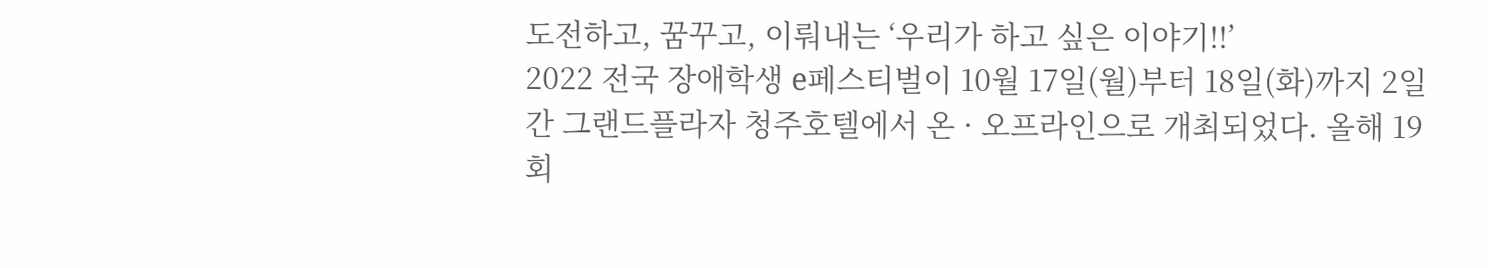도전하고, 꿈꾸고, 이뤄내는 ‘우리가 하고 싶은 이야기!!’
2022 전국 장애학생 e페스티벌이 10월 17일(월)부터 18일(화)까지 2일간 그랜드플라자 청주호텔에서 온 · 오프라인으로 개최되었다. 올해 19회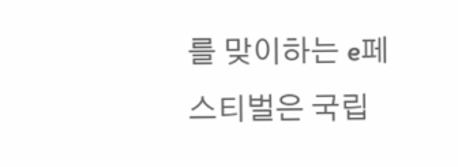를 맞이하는 e페스티벌은 국립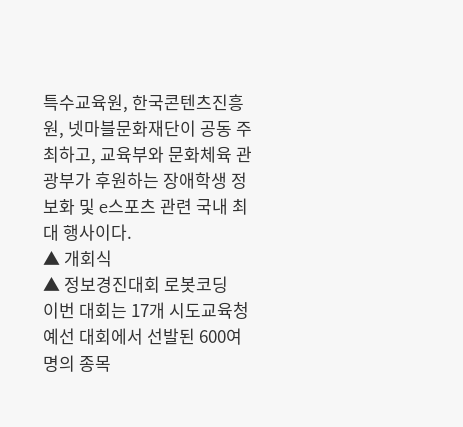특수교육원, 한국콘텐츠진흥원, 넷마블문화재단이 공동 주최하고, 교육부와 문화체육 관광부가 후원하는 장애학생 정보화 및 e스포츠 관련 국내 최대 행사이다.
▲ 개회식
▲ 정보경진대회 로봇코딩
이번 대회는 17개 시도교육청 예선 대회에서 선발된 600여 명의 종목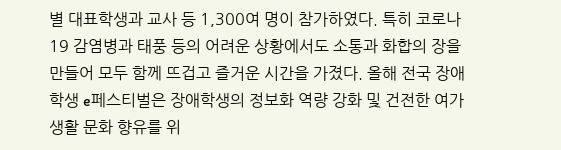별 대표학생과 교사 등 1,300여 명이 참가하였다. 특히 코로나19 감염병과 태풍 등의 어려운 상황에서도 소통과 화합의 장을 만들어 모두 함께 뜨겁고 즐거운 시간을 가졌다. 올해 전국 장애학생 e페스티벌은 장애학생의 정보화 역량 강화 및 건전한 여가생활 문화 향유를 위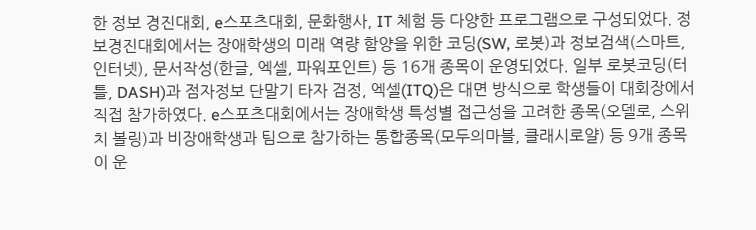한 정보 경진대회, e스포츠대회, 문화행사, IT 체험 등 다양한 프로그램으로 구성되었다. 정보경진대회에서는 장애학생의 미래 역량 함양을 위한 코딩(SW, 로봇)과 정보검색(스마트, 인터넷), 문서작성(한글, 엑셀, 파워포인트) 등 16개 종목이 운영되었다. 일부 로봇코딩(터틀, DASH)과 점자정보 단말기 타자 검정, 엑셀(ITQ)은 대면 방식으로 학생들이 대회장에서 직접 참가하였다. e스포츠대회에서는 장애학생 특성별 접근성을 고려한 종목(오델로, 스위치 볼링)과 비장애학생과 팀으로 참가하는 통합종목(모두의마블, 클래시로얄) 등 9개 종목이 운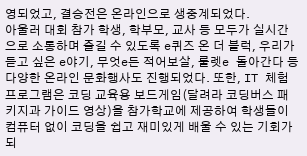영되었고, 결승전은 온라인으로 생중계되었다.
아울러 대회 참가 학생, 학부모, 교사 등 모두가 실시간으로 소통하며 즐길 수 있도록 e퀴즈 온 더 블럭, 우리가 듣고 싶은 e야기, 무엇e든 적어보살, 룰렛e 돌아간다 등 다양한 온라인 문화행사도 진행되었다. 또한, IT 체험 프로그램은 코딩 교육용 보드게임(달려라 코딩버스 패키지과 가이드 영상)을 참가학교에 제공하여 학생들이 컴퓨터 없이 코딩을 쉽고 재미있게 배울 수 있는 기회가 되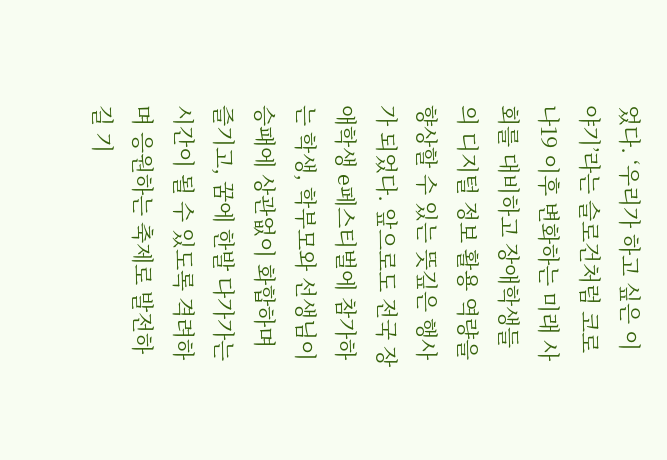었다. ‘우리가 하고 싶은 이야기’라는 슬로건처럼 코로나19 이후 변화하는 미래 사회를 대비하고 장애학생들의 디지털 정보 활용 역량을 향상할 수 있는 뜻깊은 행사가 되었다. 앞으로도 전국 장애학생 e페스티벌에 참가하는 학생, 학부모와 선생님이 승패에 상관없이 화합하며 즐기고, 꿈에 한발 다가가는 시간이 될 수 있도록 격려하며 응원하는 축제로 발전하길 기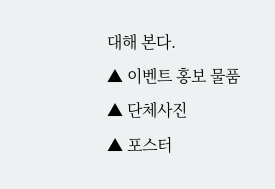대해 본다.
▲ 이벤트 홍보 물품
▲ 단체사진
▲ 포스터